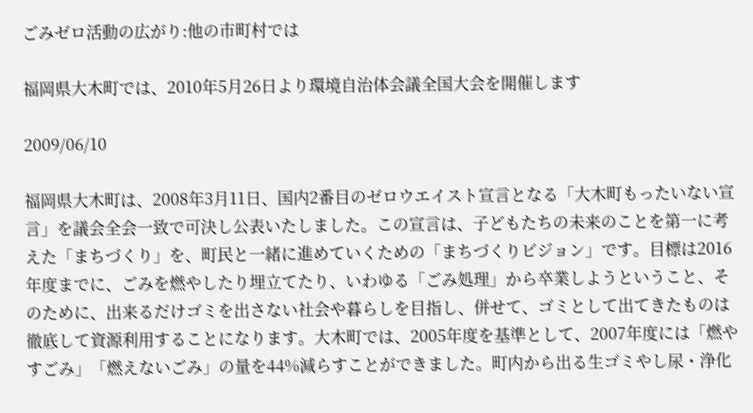ごみゼロ活動の広がり:他の市町村では

福岡県大木町では、2010年5月26日より環境自治体会議全国大会を開催します

2009/06/10

福岡県大木町は、2008年3月11日、国内2番目のゼロウエイスト宣言となる「大木町もったいない宣言」を議会全会一致で可決し公表いたしました。この宣言は、子どもたちの未来のことを第一に考えた「まちづくり」を、町民と一緒に進めていくための「まちづくりビジョン」です。目標は2016年度までに、ごみを燃やしたり埋立てたり、いわゆる「ごみ処理」から卒業しようということ、そのために、出来るだけゴミを出さない社会や暮らしを目指し、併せて、ゴミとして出てきたものは徹底して資源利用することになります。大木町では、2005年度を基準として、2007年度には「燃やすごみ」「燃えないごみ」の量を44%減らすことができました。町内から出る生ゴミやし尿・浄化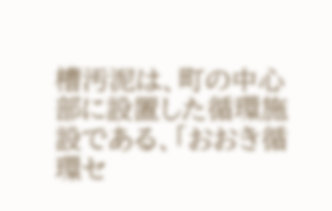槽汚泥は、町の中心部に設置した循環施設である、「おおき循環セ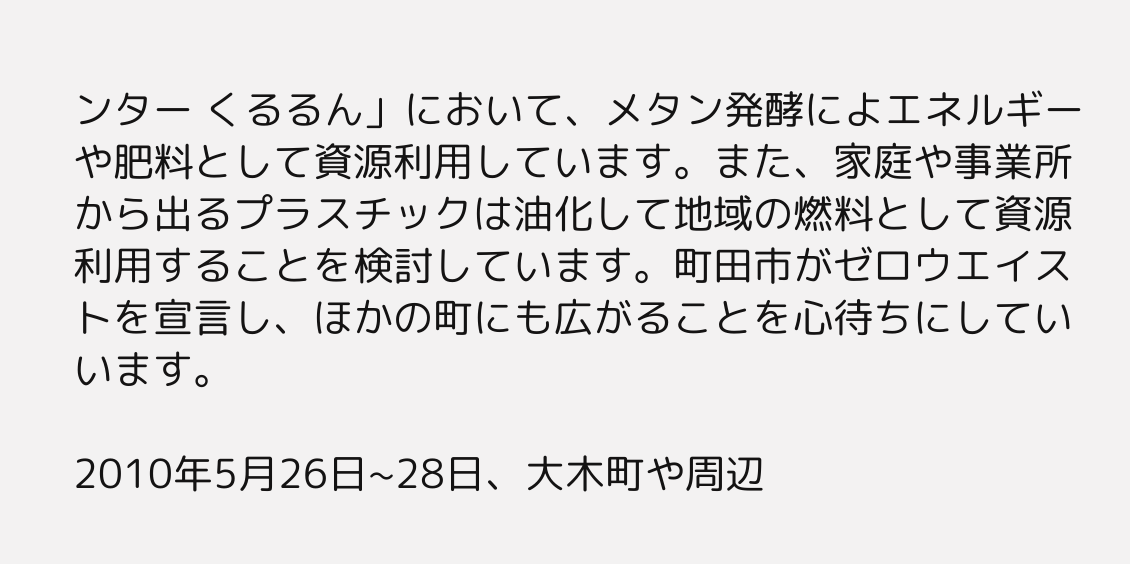ンター くるるん」において、メタン発酵によエネルギーや肥料として資源利用しています。また、家庭や事業所から出るプラスチックは油化して地域の燃料として資源利用することを検討しています。町田市がゼロウエイストを宣言し、ほかの町にも広がることを心待ちにしていいます。

2010年5月26日~28日、大木町や周辺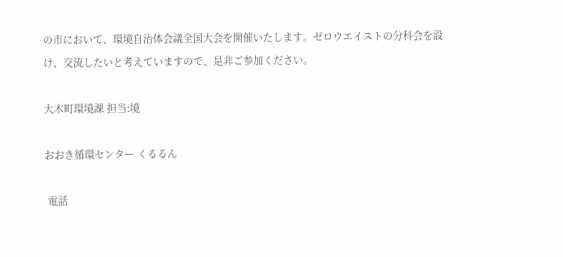の市において、環境自治体会議全国大会を開催いたします。ゼロウエイストの分科会を設け、交流したいと考えていますので、是非ご参加ください。

大木町環境課 担当:境

おおき循環センター くるるん

 電話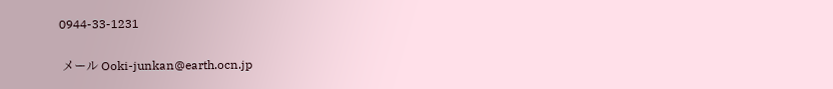0944-33-1231

 メール Ooki-junkan@earth.ocn.jp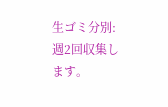生ゴミ分別:週2回収集します。